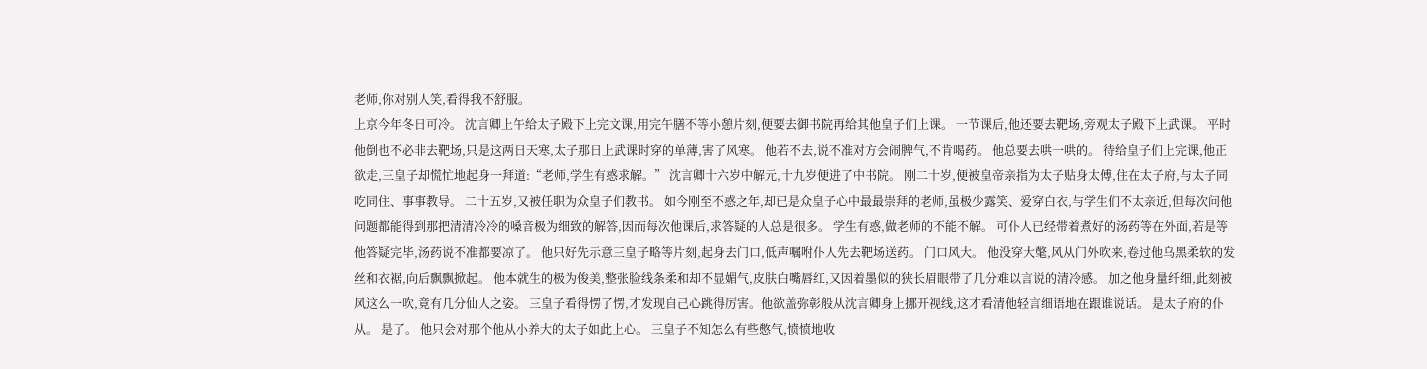老师,你对别人笑,看得我不舒服。
上京今年冬日可冷。 沈言卿上午给太子殿下上完文课,用完午膳不等小憩片刻,便要去御书院再给其他皇子们上课。 一节课后,他还要去靶场,旁观太子殿下上武课。 平时他倒也不必非去靶场,只是这两日天寒,太子那日上武课时穿的单薄,害了风寒。 他若不去,说不准对方会闹脾气,不肯喝药。 他总要去哄一哄的。 待给皇子们上完课,他正欲走,三皇子却慌忙地起身一拜道:“老师,学生有惑求解。” 沈言卿十六岁中解元,十九岁便进了中书院。 刚二十岁,便被皇帝亲指为太子贴身太傅,住在太子府,与太子同吃同住、事事教导。 二十五岁,又被任职为众皇子们教书。 如今刚至不惑之年,却已是众皇子心中最最崇拜的老师,虽极少露笑、爱穿白衣,与学生们不太亲近,但每次问他问题都能得到那把清清冷冷的嗓音极为细致的解答,因而每次他课后,求答疑的人总是很多。 学生有惑,做老师的不能不解。 可仆人已经带着煮好的汤药等在外面,若是等他答疑完毕,汤药说不准都要凉了。 他只好先示意三皇子略等片刻,起身去门口,低声嘱咐仆人先去靶场送药。 门口风大。 他没穿大氅,风从门外吹来,卷过他乌黑柔软的发丝和衣裾,向后飘飘掀起。 他本就生的极为俊美,整张脸线条柔和却不显媚气,皮肤白嘴唇红,又因着墨似的狭长眉眼带了几分难以言说的清冷感。 加之他身量纤细,此刻被风这么一吹,竟有几分仙人之姿。 三皇子看得愣了愣,才发现自己心跳得厉害。他欲盖弥彰般从沈言卿身上挪开视线,这才看清他轻言细语地在跟谁说话。 是太子府的仆从。 是了。 他只会对那个他从小养大的太子如此上心。 三皇子不知怎么有些憋气,愤愤地收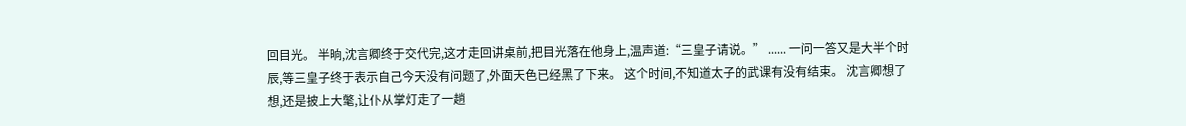回目光。 半晌,沈言卿终于交代完,这才走回讲桌前,把目光落在他身上,温声道:“三皇子请说。” ...... 一问一答又是大半个时辰,等三皇子终于表示自己今天没有问题了,外面天色已经黑了下来。 这个时间,不知道太子的武课有没有结束。 沈言卿想了想,还是披上大氅,让仆从掌灯走了一趟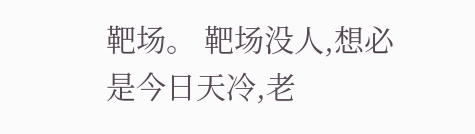靶场。 靶场没人,想必是今日天冷,老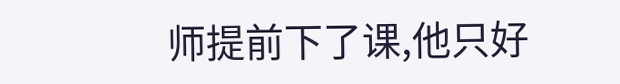师提前下了课,他只好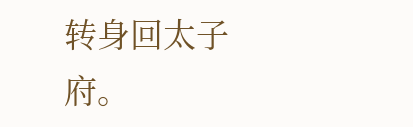转身回太子府。